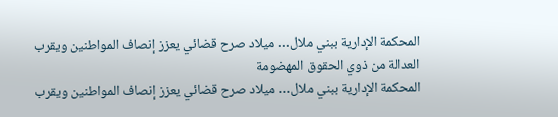المحكمة الإدارية ببني ملال… ميلاد صرح قضائي يعزز إنصاف المواطنين ويقرب العدالة من ذوي الحقوق المهضومة
المحكمة الإدارية ببني ملال… ميلاد صرح قضائي يعزز إنصاف المواطنين ويقرب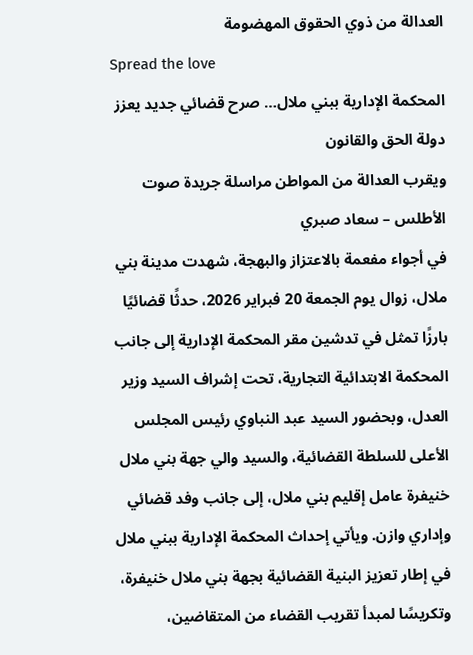العدالة من ذوي الحقوق المهضومة
Spread the love
المحكمة الإدارية ببني ملال… صرح قضائي جديد يعزز دولة الحق والقانون
ويقرب العدالة من المواطن مراسلة جريدة صوت الأطلس – سعاد صبري
في أجواء مفعمة بالاعتزاز والبهجة، شهدت مدينة بني ملال، زوال يوم الجمعة 20 فبراير 2026، حدثًا قضائيًا بارزًا تمثل في تدشين مقر المحكمة الإدارية إلى جانب المحكمة الابتدائية التجارية، تحت إشراف السيد وزير العدل، وبحضور السيد عبد النباوي رئيس المجلس الأعلى للسلطة القضائية، والسيد والي جهة بني ملال خنيفرة عامل إقليم بني ملال، إلى جانب وفد قضائي وإداري وازن. ويأتي إحداث المحكمة الإدارية ببني ملال في إطار تعزيز البنية القضائية بجهة بني ملال خنيفرة، وتكريسًا لمبدأ تقريب القضاء من المتقاضين،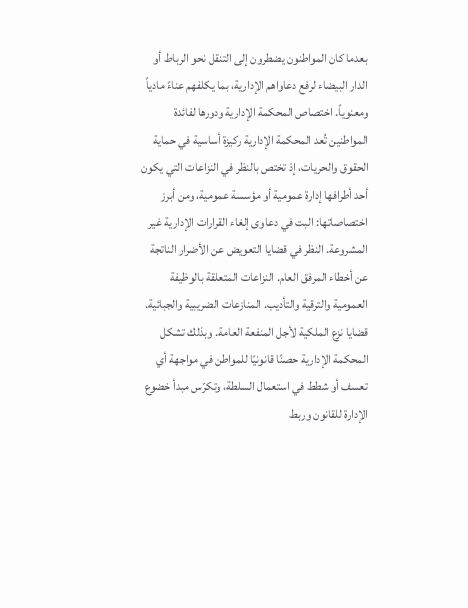بعدما كان المواطنون يضطرون إلى التنقل نحو الرباط أو الدار البيضاء لرفع دعاواهم الإدارية، بما يكلفهم عناءً مادياً ومعنوياً. اختصاص المحكمة الإدارية ودورها لفائدة المواطنين تُعد المحكمة الإدارية ركيزة أساسية في حماية الحقوق والحريات، إذ تختص بالنظر في النزاعات التي يكون أحد أطرافها إدارة عمومية أو مؤسسة عمومية، ومن أبرز اختصاصاتها: البت في دعاوى إلغاء القرارات الإدارية غير المشروعة. النظر في قضايا التعويض عن الأضرار الناتجة عن أخطاء المرفق العام. النزاعات المتعلقة بالوظيفة العمومية والترقية والتأديب. المنازعات الضريبية والجبائية. قضايا نزع الملكية لأجل المنفعة العامة. وبذلك تشكل المحكمة الإدارية حصنًا قانونيًا للمواطن في مواجهة أي تعسف أو شطط في استعمال السلطة، وتكرّس مبدأ خضوع الإدارة للقانون وربط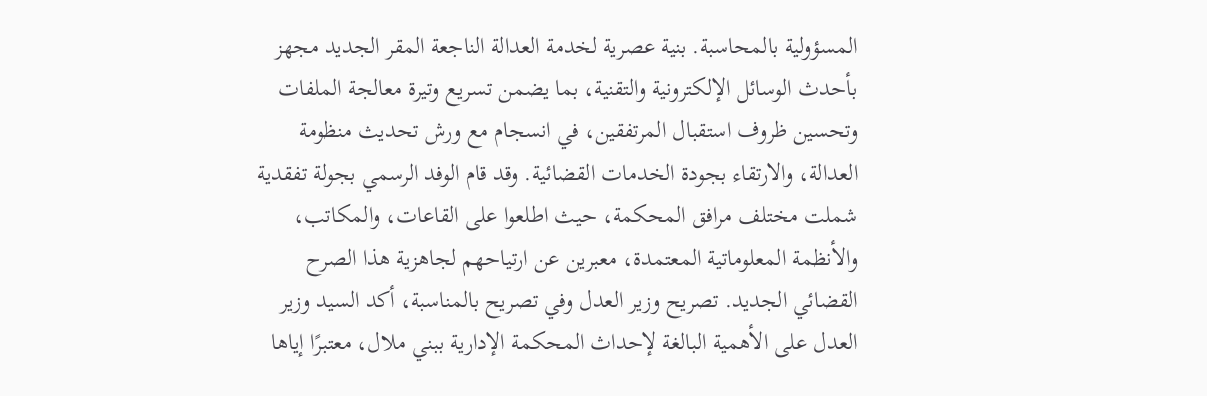المسؤولية بالمحاسبة. بنية عصرية لخدمة العدالة الناجعة المقر الجديد مجهز بأحدث الوسائل الإلكترونية والتقنية، بما يضمن تسريع وتيرة معالجة الملفات وتحسين ظروف استقبال المرتفقين، في انسجام مع ورش تحديث منظومة العدالة، والارتقاء بجودة الخدمات القضائية. وقد قام الوفد الرسمي بجولة تفقدية شملت مختلف مرافق المحكمة، حيث اطلعوا على القاعات، والمكاتب، والأنظمة المعلوماتية المعتمدة، معبرين عن ارتياحهم لجاهزية هذا الصرح القضائي الجديد. تصريح وزير العدل وفي تصريح بالمناسبة، أكد السيد وزير العدل على الأهمية البالغة لإحداث المحكمة الإدارية ببني ملال، معتبرًا إياها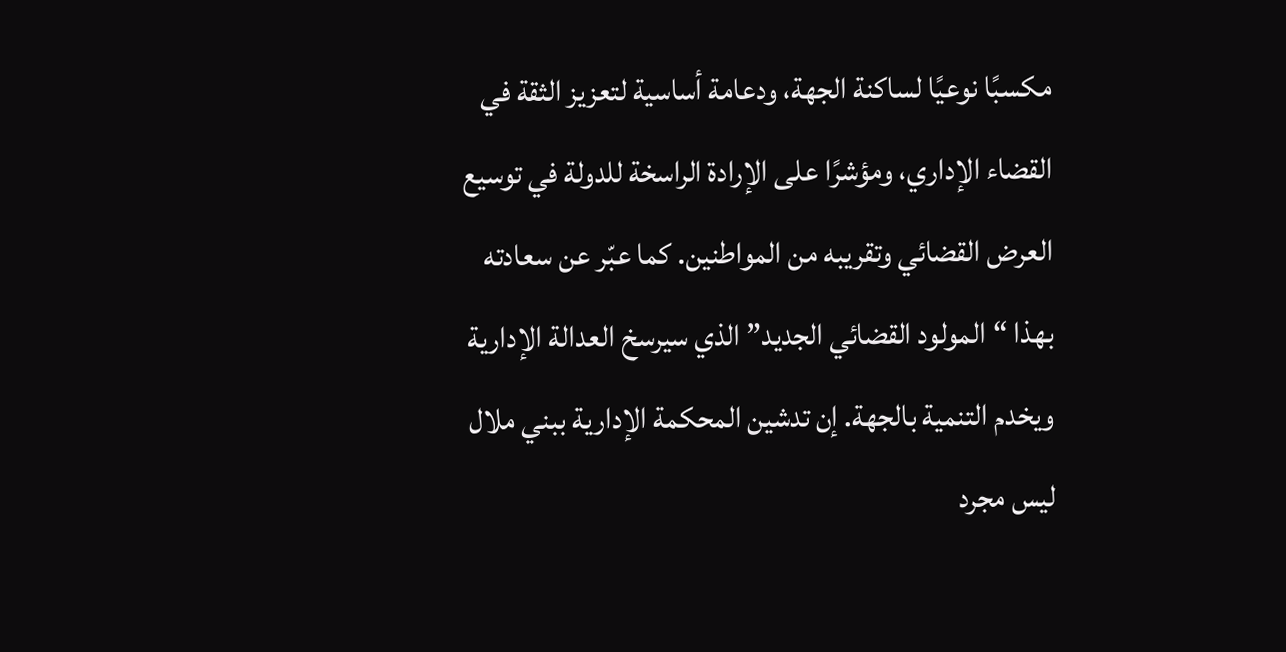مكسبًا نوعيًا لساكنة الجهة، ودعامة أساسية لتعزيز الثقة في القضاء الإداري، ومؤشرًا على الإرادة الراسخة للدولة في توسيع العرض القضائي وتقريبه من المواطنين. كما عبّر عن سعادته بهذا “المولود القضائي الجديد” الذي سيرسخ العدالة الإدارية ويخدم التنمية بالجهة. إن تدشين المحكمة الإدارية ببني ملال ليس مجرد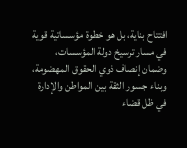افتتاح بناية، بل هو خطوة مؤسساتية قوية في مسار ترسيخ دولة المؤسسات، وضمان إنصاف ذوي الحقوق المهضومة، وبناء جسور الثقة بين المواطن والإدارة في ظل قضاء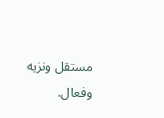مستقل ونزيه وفعال.